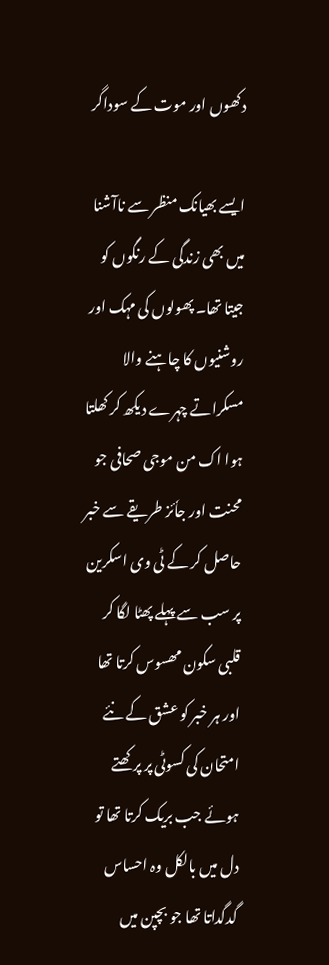دکھوں اور موت کے سوداگر

ایسے بھیانک منظر سے ناآشنا میں بھی زندگی کے رنگوں کو جیتا تھا۔ پھولوں کی مہک اور روشنیوں کا چاہنے والا مسکراتے چہرے دیکھ کر کھلتا ہوا اک من موجی صحافی جو محنت اور جاٗئز طریقے سے خبر حاصل کر کے ٹی وی اسکرین پر سب سے پہلے پھٹا لگا کر قلبی سکون مھسوس کرتا تھا اور ہر خبر کو عشق کے نئے امتحان کی کسوٹی پر پرکھتے ہوئے جب بریک کرتا تھا تو دل میں بالکل وہ احساس گدگداتا تھا جو بچپن میں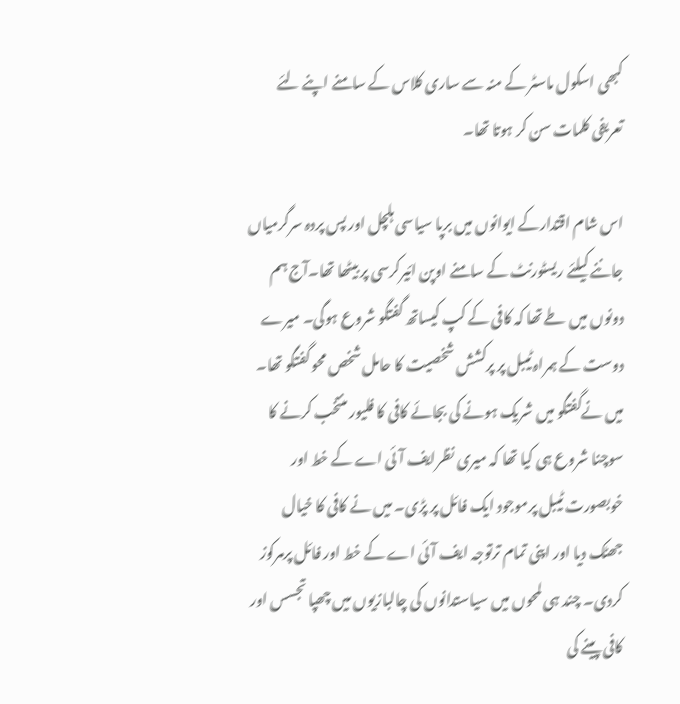کبھی اسکول ماسٹر کے منہ سے ساری کلاس کے سامنے اپنے لئے تعریفی کلمات سن کر ہوتا تھا۔

اس شام اقتدارکے ایوانوں میں برپا سیاسی ہلچل اور پس پردہ سرگرمیاں جاننے کیلئے ریسٹورنٹ کے سامنے اوپن ائیرکرسی پر بیٹھا تھا۔آج ہم دونوں میں طے تھا کہ کافی کے کپ کیساتھ گفتگو شروع ہوگی۔ میرے دوست کے ہمراہ ٹیبل پر پرکشش شخصیت کا حامل شخص محو گفتگو تھا۔ میں نےگفتگو میں شریک ہونے کی بجائے کافی کا فلیور منتخب کرنے کا سوچنا شروع ہی کیا تھا کہ میری نظرایف آئی اے کے خط اور خوبصورت ٹیبل پرموجود ایک فائل پر پڑی۔ میں نے کافی کا خیال جھٹک دیا اور اپنی تمام ترتوجہ ایف آئی اے کے خط اور فائل پرمرکوز کردی۔ چند ہی لمحوں میں سیاستدانوں کی چالبازیوں میں چھپا تجسس اور کافی پینے کی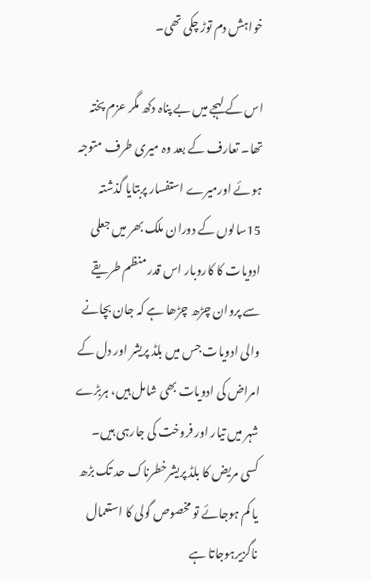خواہش دم توڑ چکی تھی۔

اس کے لہجے میں بے پناہ دکھ مگر عزم پختہ تھا۔ تعارف کے بعد وہ میری طرف متوجہ ہوئے اورمیرے استفسار پربتایا گذشتہ 15سالوں کے دوران ملک بھر میں جعلی ادویات کا کاروبار اس قدر منظم طریقے سے پروان چڑھ چڑھا ہے کہ جان بچانے والی ادویات جس میں بلڈ پریشر اور دل کے امراض کی ادویات بھی شامل ہیں، ہربڑے شہر میں تیار اور فروخت کی جارہی ہیں۔ کسی مریض کا بلڈ پریشرخطرناک حد تک بڑھ یا کم ہوجائے تو مخصوص گولی کا استعمال ناگزیرہوجاتا ہے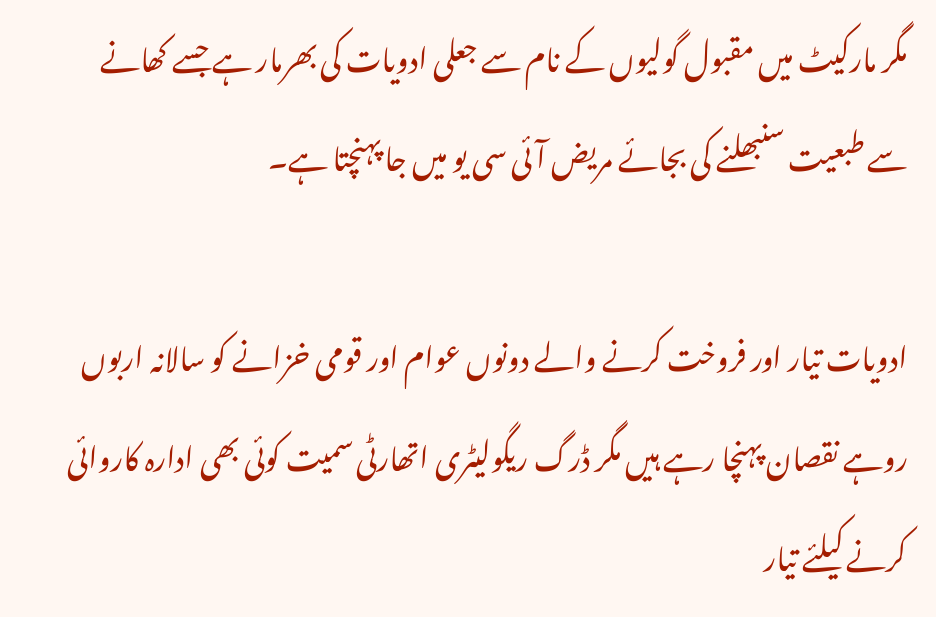مگر مارکیٹ میں مقبول گولیوں کے نام سے جعلی ادویات کی بھرمار ہے جسے کھانے سے طبعیت سنبھلنے کی بجائے مریض آئی سی یو میں جا پہنچتا ہے۔

ادویات تیار اور فروخت کرنے والے دونوں عوام اور قومی خزانے کو سالانہ اربوں روہے نقصان پہنچا رہے ہیں مگر ڈرگ ریگولیٹری اتھارٹی سمیت کوئی بھی ادارہ کاروائی کرنے کیلئے تیار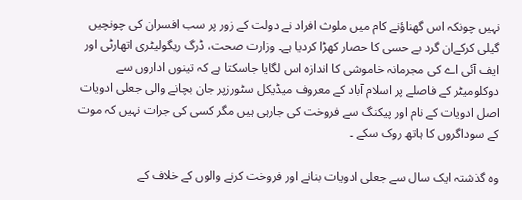نہیں چونکہ اس گھناؤنے کام میں ملوث افراد نے دولت کے زور پر سب افسران کی چونچیں گیلی کرکےان گرد بے حسی کا حصار کھڑا کردیا ہے۔ وزارت صحت، ڈرگ ریگولیٹری اتھارٹی اور ایف آئی اے کی مجرمانہ خاموشی کا اندازہ اس لگایا جاسکتا ہے کہ تینوں اداروں سے دوکلومیٹر کے فاصلے پر اسلام آباد کے معروف میڈیکل سٹورزپر جان بچانے والی جعلی ادویات اصل ادویات کے نام اور پیکنگ سے فروخت کی جارہی ہیں مگر کسی کی جرات نہیں کہ موت کے سوداگروں کا ہاتھ روک سکے ۔

وہ گذشتہ ایک سال سے جعلی ادویات بنانے اور فروخت کرنے والوں کے خلاف کے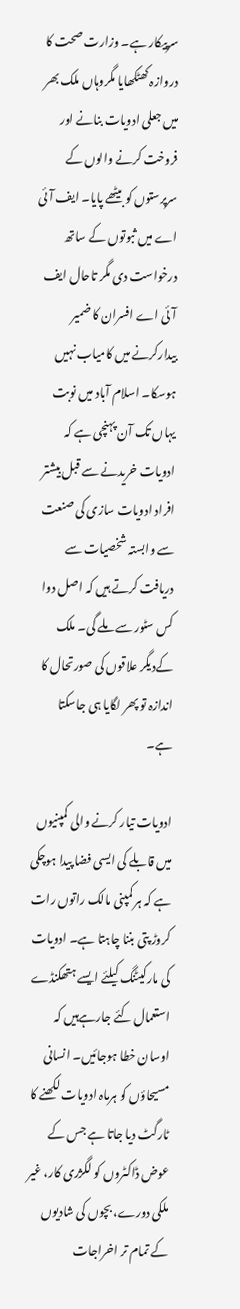سرپیکار ہے۔ وزارت صحت کا دروازہ کھٹکھایا مگروہاں ملک بھر میں جعلی ادویات بنانے اور فروخت کرنے والوں کے سرپرستوں کو بیٹھے پایا۔ ایف آئی اے میں ثبوتوں کے ساتھ درخواست دی مگر تاحال ایف آئی اے افسران کا ضمیر بیدارکرنے میں کامیاب نہیں ہوسکا۔ اسلام آباد میں نوبت یہاں تک آن پہنچی ہے کہ ادویات خریدنے سے قبل بیشتر افراد ادویات سازی کی صنعت سے وابستہ شخصیات سے دریافت کرتے ہیں کہ اصل دوا کس سٹور سے ملے گی۔ ملک کےدیگر علاقوں کی صورتحال کا اندازہ تو پھر لگایا ہی جاسکتا ہے۔

ادویات تیار کرنے والی کمپنیوں میں قابلے کی ایسی فضا پیدا ہوچکی ہے کہ ہر کمپنی مالک راتوں رات کروڑ پتی بننا چاہتا ہے۔ ادویات کی مارکیٹنگ کیلئے ایسے ہتھکنڈے استعمال کئے جارہےہیں کہ اوسان خطا ہوجائیں۔ انسانی مسیحاؤں کو ہرماہ ادویات لکھنے کا ٹارگٹ دیا جاتا ہے جس کے عوض ڈاکٹروں کو لگژری کار، غیر ملکی دورے، بچوں کی شادیوں کے تمام تر اخراجات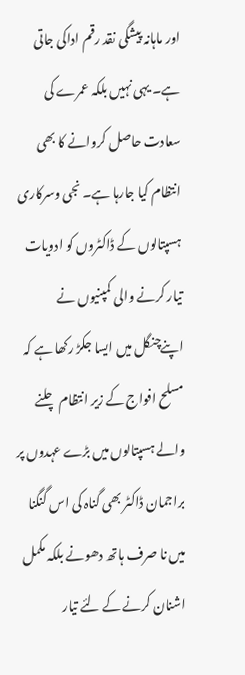اور ماہانہ پیشگی نقد رقم اداکی جاتی ہے۔ یہی نہیں بلکہ عمرے کی سعادت حاصل کروانے کا بھی انتظام کیا جارہا ہے۔ نجی وسرکاری ہسپتالوں کے ڈاکٹروں کو ادویات تیار کرنے والی کمپنیوں نے اپنےچنگل میں ایسا جکڑ رکھا ہے کہ مسلح افواج کے زیر انتظام چلنے والے ہسپتالوں میں بڑے عہدوں پر براجمان ڈاکٹر بھی گناہ کی اس گنگنا میں نا صرف ہاتھ دھونے بلکہ مکمل اشنان کرنے کے لئے تیار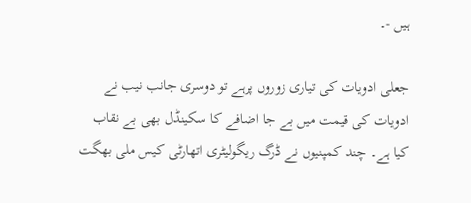ہیں -۔

جعلی ادویات کی تیاری زوروں پرہے تو دوسری جانب نیب نے ادویات کی قیمت میں بے جا اضافے کا سکینڈل بھی بے نقاب کیا ہے۔ چند کمپنیوں نے ڈرگ ریگولیٹری اتھارٹی کیس ملی بھگت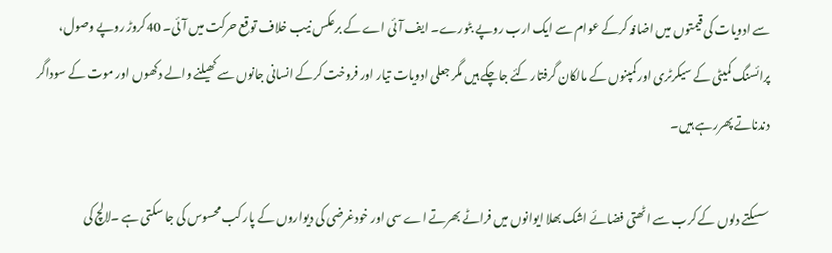سے ادویات کی قیمتوں میں اضافہ کرکے عوام سے ایک ارب روپے بٹورے۔ ایف آئی اے کے برعکس نیب خلاف توقع حرکت میں آئی۔ 40کروڑ روپے وصول، پرائسنگ کمیٹی کے سیکرٹری اور کمپنوں کے مالکان گرفتار کئے جاچکے ہیں مگر جعلی ادویات تیار اور فروخت کرکے انسانی جانوں سے کھیلنے والے دکھوں اور موت کے سوداگر دندناتے پھررہے ہیں۔

سسکتے دلوں کے کرب سے اٹھتی فضائے اشک بھلا ایوانوں میں فراٹے بھرتے اے سی اور خودغرضی کی دیواروں کے پار کب محسوس کی جا سکتی ہے ۔لالچ کی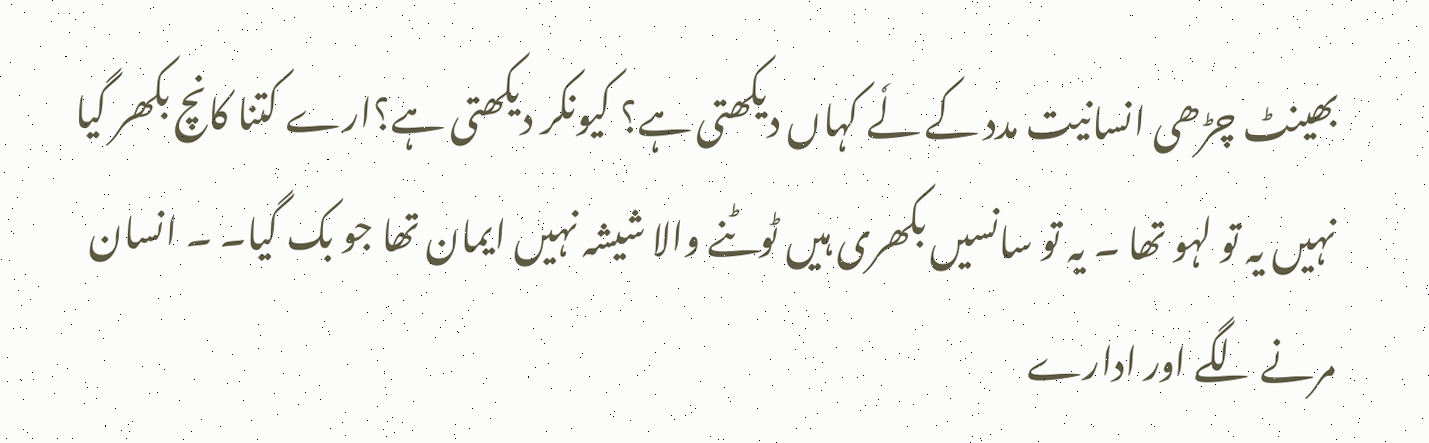بھینٹ چڑھی انسانیت مدد کے لٗے کہاں دیکھتی ہے؟ کیونکر دیکھتی ہے؟ارے کتنا کانچ بکھر گیا نہیں یہ تو لہو تھا ۔ یہ تو سانسیں بکھری ہیں ٹوٹنے والا شیشہ نہیں ایمان تھا جو بک گیا۔ ۔ انسان مرنے لگے اور ادارے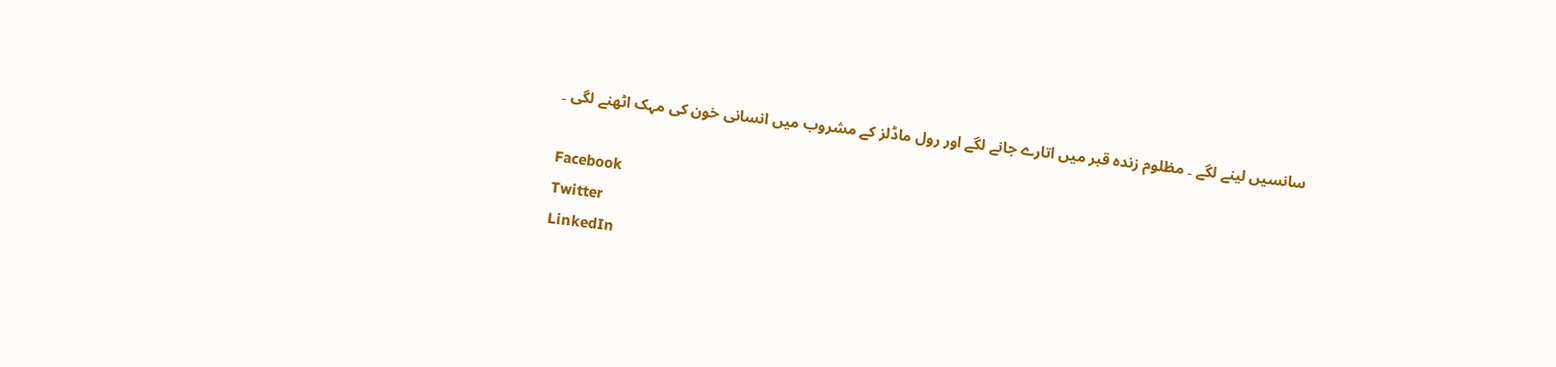سانسیں لینے لگے ۔ مظلوم زندہ قبر میں اتارے جانے لگے اور رول ماڈلز کے مشروب میں انسانی خون کی مہک اٹھنے لگی ۔

Facebook
Twitter
LinkedIn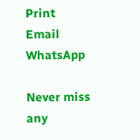Print
Email
WhatsApp

Never miss any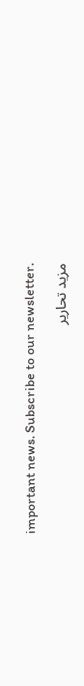important news. Subscribe to our newsletter.

مزید تحاریر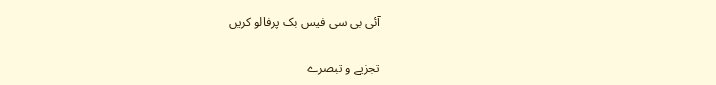آئی بی سی فیس بک پرفالو کریں

تجزیے و تبصرے